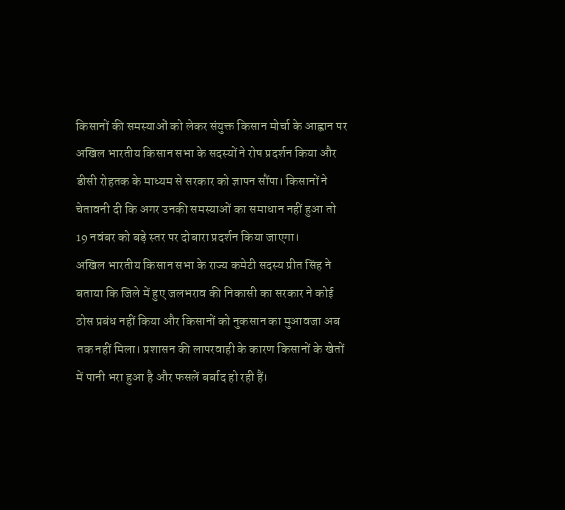किसानों की समस्याओं को लेकर संयुक्त किसान मोर्चा के आह्वान पर अखिल भारतीय किसान सभा के सदस्यों ने रोष प्रदर्शन किया और डीसी रोहतक के माध्यम से सरकार को ज्ञापन सौंपा। किसानों ने चेतावनी दी कि अगर उनकी समस्याओं का समाधान नहीं हुआ तो 19 नवंबर को बड़े स्तर पर दोबारा प्रदर्शन किया जाएगा।
अखिल भारतीय किसान सभा के राज्य कमेटी सदस्य प्रीत सिंह ने बताया कि जिले में हुए जलभराव की निकासी का सरकार ने कोई ठोस प्रबंध नहीं किया और किसानों को नुकसान का मुआवजा अब तक नहीं मिला। प्रशासन की लापरवाही के कारण किसानों के खेतों में पानी भरा हुआ है और फसलें बर्बाद हो रही हैं।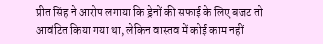प्रीत सिंह ने आरोप लगाया कि ड्रेनों की सफाई के लिए बजट तो आवंटित किया गया था, लेकिन वास्तव में कोई काम नहीं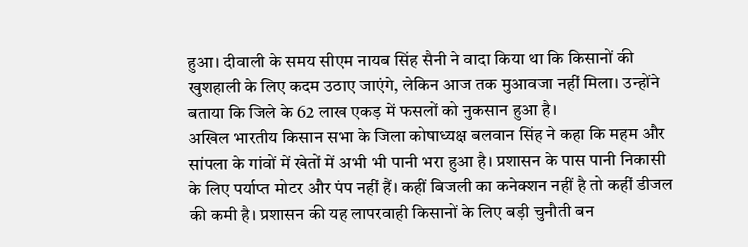हुआ। दीवाली के समय सीएम नायब सिंह सैनी ने वादा किया था कि किसानों की खुशहाली के लिए कदम उठाए जाएंगे, लेकिन आज तक मुआवजा नहीं मिला। उन्होंने बताया कि जिले के 62 लाख एकड़ में फसलों को नुकसान हुआ है।
अखिल भारतीय किसान सभा के जिला कोषाध्यक्ष बलवान सिंह ने कहा कि महम और सांपला के गांवों में खेतों में अभी भी पानी भरा हुआ है। प्रशासन के पास पानी निकासी के लिए पर्याप्त मोटर और पंप नहीं हैं। कहीं बिजली का कनेक्शन नहीं है तो कहीं डीजल की कमी है। प्रशासन की यह लापरवाही किसानों के लिए बड़ी चुनौती बन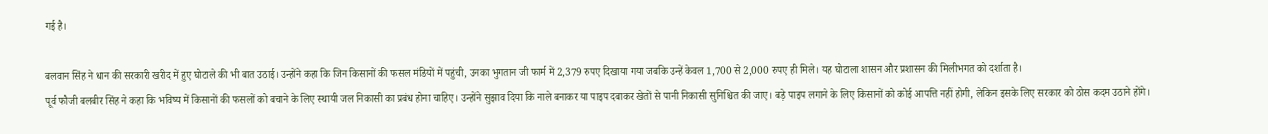गई है।

बलवान सिंह ने धान की सरकारी खरीद में हुए घोटाले की भी बात उठाई। उन्होंने कहा कि जिन किसानों की फसल मंडियों में पहुंची, उनका भुगतान जी फार्म में 2,379 रुपए दिखाया गया जबकि उन्हें केवल 1,700 से 2,000 रुपए ही मिले। यह घोटाला शासन और प्रशासन की मिलीभगत को दर्शाता है।
पूर्व फौजी बलबीर सिंह ने कहा कि भविष्य में किसानों की फसलों को बचाने के लिए स्थायी जल निकासी का प्रबंध होना चाहिए। उन्होंने सुझाव दिया कि नाले बनाकर या पाइप दबाकर खेतों से पानी निकासी सुनिश्चित की जाए। बड़े पाइप लगाने के लिए किसानों को कोई आपत्ति नहीं होगी, लेकिन इसके लिए सरकार को ठोस कदम उठाने होंगे।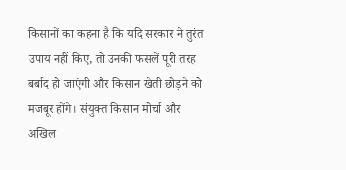किसानों का कहना है कि यदि सरकार ने तुरंत उपाय नहीं किए, तो उनकी फसलें पूरी तरह बर्बाद हो जाएंगी और किसान खेती छोड़ने को मजबूर होंगे। संयुक्त किसान मोर्चा और अखिल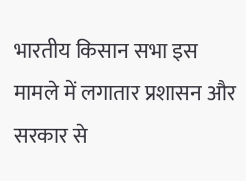भारतीय किसान सभा इस मामले में लगातार प्रशासन और सरकार से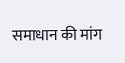समाधान की मांग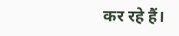कर रहे हैं।